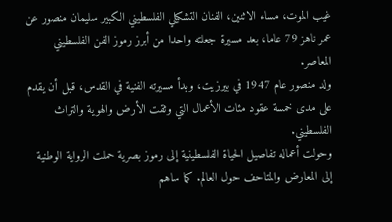غيب الموت، مساء الاثنين، الفنان التشكيلي الفلسطيني الكبير سليمان منصور عن عمر ناهز 79 عاما، بعد مسيرة جعلته واحدا من أبرز رموز الفن الفلسطيني المعاصر.
ولد منصور عام 1947 في بيرزيت، وبدأ مسيرته الفنية في القدس، قبل أن يقدم على مدى خمسة عقود مئات الأعمال التي وثقت الأرض والهوية والتراث الفلسطيني.
وحولت أعماله تفاصيل الحياة الفلسطينية إلى رموز بصرية حملت الرواية الوطنية إلى المعارض والمتاحف حول العالم. كما ساهم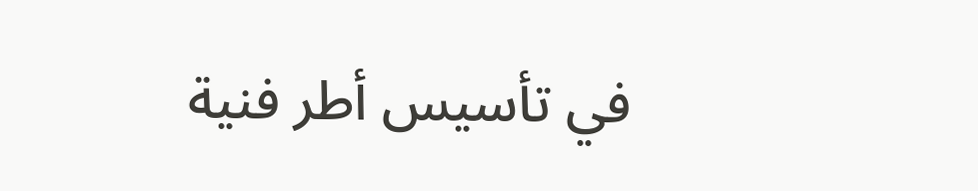في تأسيس أطر فنية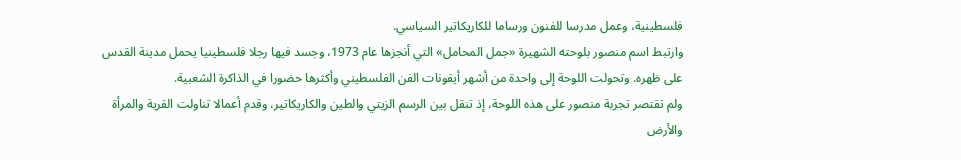فلسطينية، وعمل مدرسا للفنون ورساما للكاريكاتير السياسي.
وارتبط اسم منصور بلوحته الشهيرة «جمل المحامل» التي أنجزها عام 1973، وجسد فيها رجلا فلسطينيا يحمل مدينة القدس على ظهره. وتحولت اللوحة إلى واحدة من أشهر أيقونات الفن الفلسطيني وأكثرها حضورا في الذاكرة الشعبية.
ولم تقتصر تجربة منصور على هذه اللوحة، إذ تنقل بين الرسم الزيتي والطين والكاريكاتير، وقدم أعمالا تناولت القرية والمرأة والأرض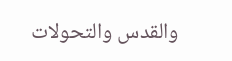والقدس والتحولات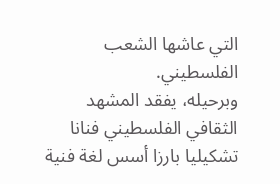التي عاشها الشعب الفلسطيني.
وبرحيله، يفقد المشهد الثقافي الفلسطيني فنانا تشكيليا بارزا أسس لغة فنية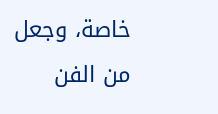خاصة، وجعل من الفن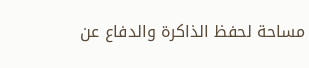مساحة لحفظ الذاكرة والدفاع عن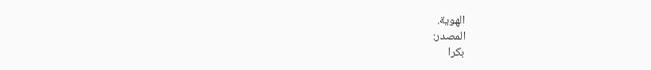الهوية.
المصدر:
بكرا